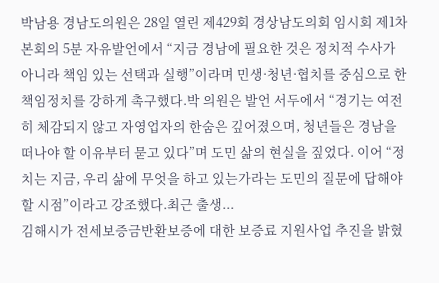박남용 경남도의원은 28일 열린 제429회 경상남도의회 임시회 제1차 본회의 5분 자유발언에서 “지금 경남에 필요한 것은 정치적 수사가 아니라 책임 있는 선택과 실행”이라며 민생·청년·협치를 중심으로 한 책임정치를 강하게 촉구했다.박 의원은 발언 서두에서 “경기는 여전히 체감되지 않고 자영업자의 한숨은 깊어졌으며, 청년들은 경남을 떠나야 할 이유부터 묻고 있다”며 도민 삶의 현실을 짚었다. 이어 “정치는 지금, 우리 삶에 무엇을 하고 있는가라는 도민의 질문에 답해야 할 시점”이라고 강조했다.최근 출생...
김해시가 전세보증금반환보증에 대한 보증료 지원사업 추진을 밝혔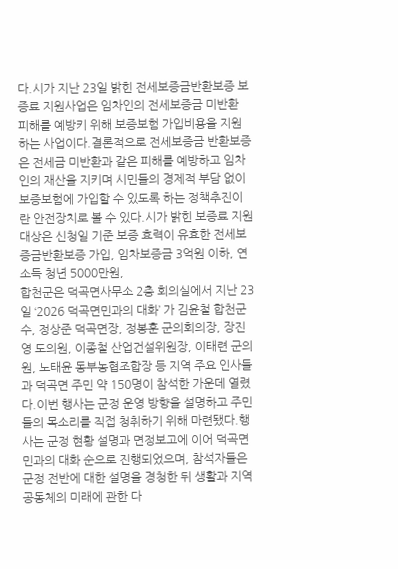다.시가 지난 23일 밝힌 전세보증금반환보증 보증료 지원사업은 임차인의 전세보증금 미반환 피해를 예방키 위해 보증보험 가입비용을 지원하는 사업이다.결론적으로 전세보증금 반환보증은 전세금 미반환과 같은 피해를 예방하고 임차인의 재산을 지키며 시민들의 경제적 부담 없이 보증보험에 가입할 수 있도록 하는 정책추진이란 안전장치로 볼 수 있다.시가 밝힌 보증료 지원 대상은 신청일 기준 보증 효력이 유효한 전세보증금반환보증 가입, 임차보증금 3억원 이하, 연소득 청년 5000만원,
합천군은 덕곡면사무소 2층 회의실에서 지난 23일 ‘2026 덕곡면민과의 대화’ 가 김윤철 합천군수, 정상준 덕곡면장, 정봉훈 군의회의장, 장진영 도의원, 이종철 산업건설위원장, 이태련 군의원, 노태윤 동부농협조합장 등 지역 주요 인사들과 덕곡면 주민 약 150명이 참석한 가운데 열렸다.이번 행사는 군정 운영 방향을 설명하고 주민들의 목소리를 직접 청취하기 위해 마련됐다.행사는 군정 현황 설명과 면정보고에 이어 덕곡면민과의 대화 순으로 진행되었으며, 참석자들은 군정 전반에 대한 설명을 경청한 뒤 생활과 지역 공동체의 미래에 관한 다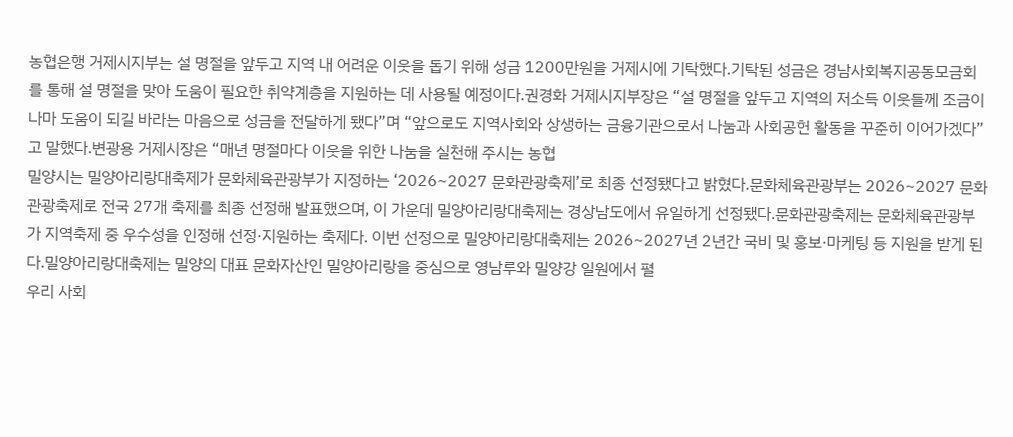농협은행 거제시지부는 설 명절을 앞두고 지역 내 어려운 이웃을 돕기 위해 성금 1200만원을 거제시에 기탁했다.기탁된 성금은 경남사회복지공동모금회를 통해 설 명절을 맞아 도움이 필요한 취약계층을 지원하는 데 사용될 예정이다.권경화 거제시지부장은 “설 명절을 앞두고 지역의 저소득 이웃들께 조금이나마 도움이 되길 바라는 마음으로 성금을 전달하게 됐다”며 “앞으로도 지역사회와 상생하는 금융기관으로서 나눔과 사회공헌 활동을 꾸준히 이어가겠다”고 말했다.변광용 거제시장은 “매년 명절마다 이웃을 위한 나눔을 실천해 주시는 농협
밀양시는 밀양아리랑대축제가 문화체육관광부가 지정하는 ‘2026~2027 문화관광축제’로 최종 선정됐다고 밝혔다.문화체육관광부는 2026~2027 문화관광축제로 전국 27개 축제를 최종 선정해 발표했으며, 이 가운데 밀양아리랑대축제는 경상남도에서 유일하게 선정됐다.문화관광축제는 문화체육관광부가 지역축제 중 우수성을 인정해 선정·지원하는 축제다. 이번 선정으로 밀양아리랑대축제는 2026~2027년 2년간 국비 및 홍보·마케팅 등 지원을 받게 된다.밀양아리랑대축제는 밀양의 대표 문화자산인 밀양아리랑을 중심으로 영남루와 밀양강 일원에서 펼
우리 사회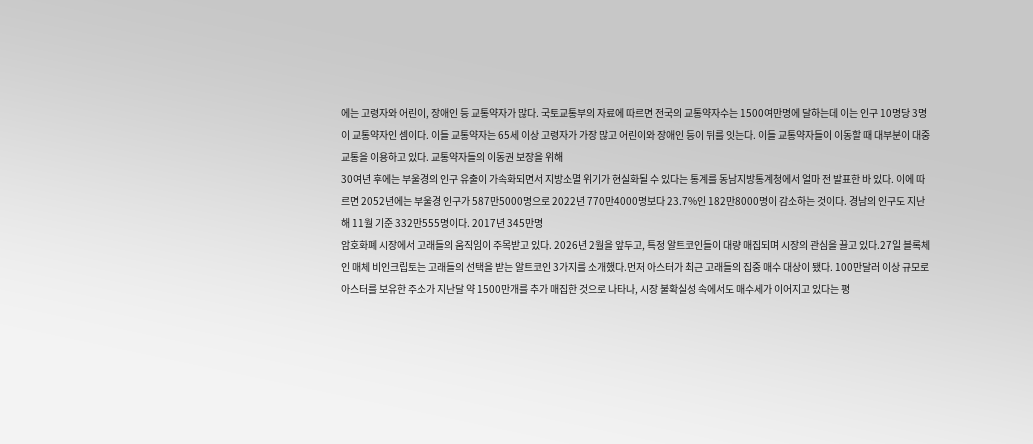에는 고령자와 어린이, 장애인 등 교통약자가 많다. 국토교통부의 자료에 따르면 전국의 교통약자수는 1500여만명에 달하는데 이는 인구 10명당 3명이 교통약자인 셈이다. 이들 교통약자는 65세 이상 고령자가 가장 많고 어린이와 장애인 등이 뒤를 잇는다. 이들 교통약자들이 이동할 때 대부분이 대중교통을 이용하고 있다. 교통약자들의 이동권 보장을 위해
30여년 후에는 부울경의 인구 유출이 가속화되면서 지방소멸 위기가 현실화될 수 있다는 통계를 동남지방통계청에서 얼마 전 발표한 바 있다. 이에 따르면 2052년에는 부울경 인구가 587만5000명으로 2022년 770만4000명보다 23.7%인 182만8000명이 감소하는 것이다. 경남의 인구도 지난해 11월 기준 332만555명이다. 2017년 345만명
암호화폐 시장에서 고래들의 움직임이 주목받고 있다. 2026년 2월을 앞두고, 특정 알트코인들이 대량 매집되며 시장의 관심을 끌고 있다.27일 블록체인 매체 비인크립토는 고래들의 선택을 받는 알트코인 3가지를 소개했다.먼저 아스터가 최근 고래들의 집중 매수 대상이 됐다. 100만달러 이상 규모로 아스터를 보유한 주소가 지난달 약 1500만개를 추가 매집한 것으로 나타나, 시장 불확실성 속에서도 매수세가 이어지고 있다는 평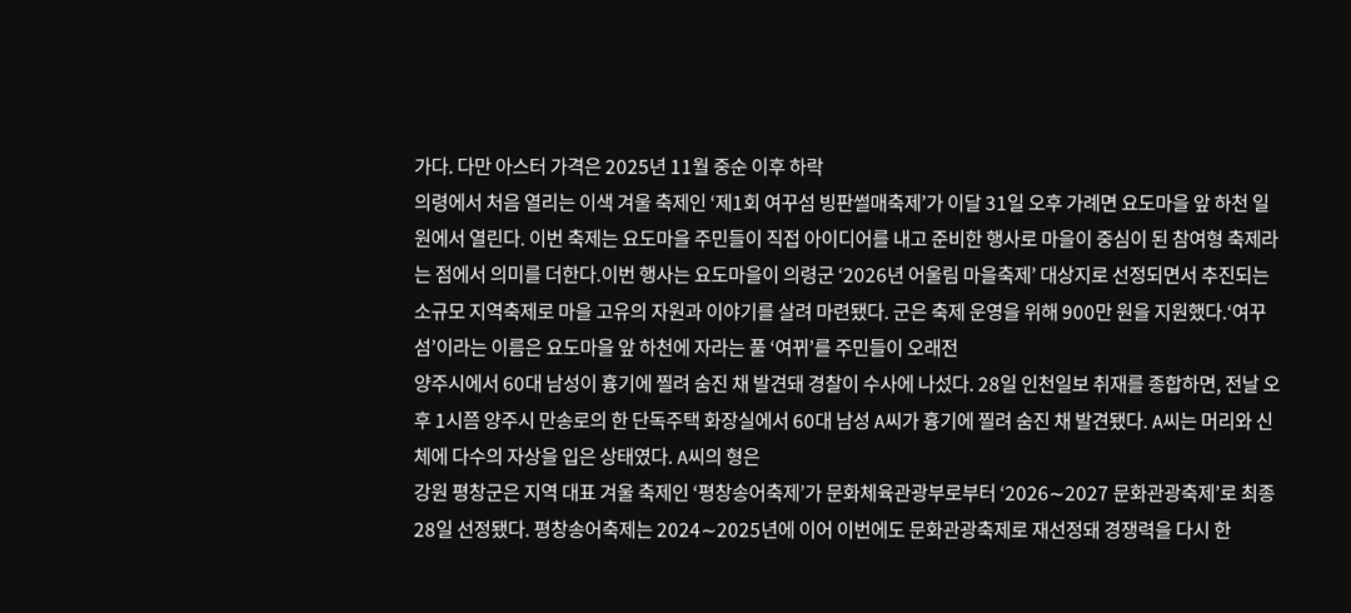가다. 다만 아스터 가격은 2025년 11월 중순 이후 하락
의령에서 처음 열리는 이색 겨울 축제인 ‘제1회 여꾸섬 빙판썰매축제’가 이달 31일 오후 가례면 요도마을 앞 하천 일원에서 열린다. 이번 축제는 요도마을 주민들이 직접 아이디어를 내고 준비한 행사로 마을이 중심이 된 참여형 축제라는 점에서 의미를 더한다.이번 행사는 요도마을이 의령군 ‘2026년 어울림 마을축제’ 대상지로 선정되면서 추진되는 소규모 지역축제로 마을 고유의 자원과 이야기를 살려 마련됐다. 군은 축제 운영을 위해 900만 원을 지원했다.‘여꾸섬’이라는 이름은 요도마을 앞 하천에 자라는 풀 ‘여뀌’를 주민들이 오래전
양주시에서 60대 남성이 흉기에 찔려 숨진 채 발견돼 경찰이 수사에 나섰다. 28일 인천일보 취재를 종합하면, 전날 오후 1시쯤 양주시 만송로의 한 단독주택 화장실에서 60대 남성 A씨가 흉기에 찔려 숨진 채 발견됐다. A씨는 머리와 신체에 다수의 자상을 입은 상태였다. A씨의 형은
강원 평창군은 지역 대표 겨울 축제인 ‘평창송어축제’가 문화체육관광부로부터 ‘2026∼2027 문화관광축제’로 최종 28일 선정됐다. 평창송어축제는 2024∼2025년에 이어 이번에도 문화관광축제로 재선정돼 경쟁력을 다시 한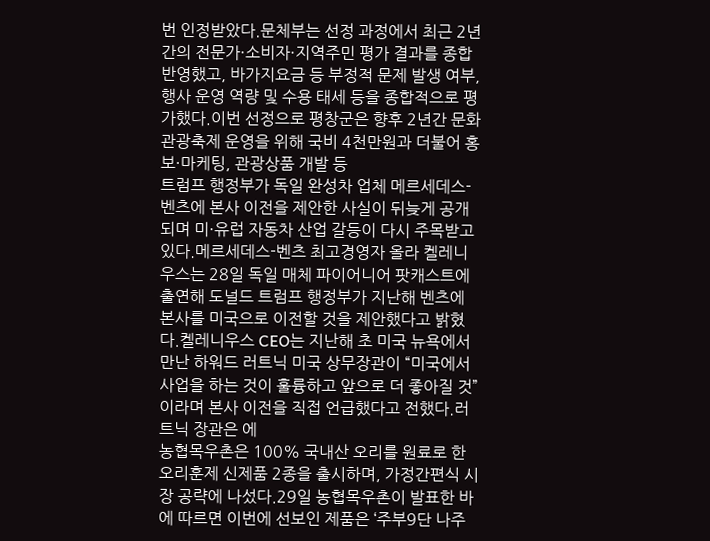번 인정받았다.문체부는 선정 과정에서 최근 2년간의 전문가·소비자·지역주민 평가 결과를 종합 반영했고, 바가지요금 등 부정적 문제 발생 여부, 행사 운영 역량 및 수용 태세 등을 종합적으로 평가했다.이번 선정으로 평창군은 향후 2년간 문화관광축제 운영을 위해 국비 4천만원과 더불어 홍보·마케팅, 관광상품 개발 등
트럼프 행정부가 독일 완성차 업체 메르세데스-벤츠에 본사 이전을 제안한 사실이 뒤늦게 공개되며 미·유럽 자동차 산업 갈등이 다시 주목받고 있다.메르세데스-벤츠 최고경영자 올라 켈레니우스는 28일 독일 매체 파이어니어 팟캐스트에 출연해 도널드 트럼프 행정부가 지난해 벤츠에 본사를 미국으로 이전할 것을 제안했다고 밝혔다.켈레니우스 CEO는 지난해 초 미국 뉴욕에서 만난 하워드 러트닉 미국 상무장관이 “미국에서 사업을 하는 것이 훌륭하고 앞으로 더 좋아질 것”이라며 본사 이전을 직접 언급했다고 전했다.러트닉 장관은 에
농협목우촌은 100% 국내산 오리를 원료로 한 오리훈제 신제품 2종을 출시하며, 가정간편식 시장 공략에 나섰다.29일 농협목우촌이 발표한 바에 따르면 이번에 선보인 제품은 ‘주부9단 나주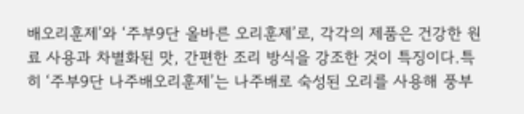배오리훈제’와 ‘주부9단 올바른 오리훈제’로, 각각의 제품은 건강한 원료 사용과 차별화된 맛, 간편한 조리 방식을 강조한 것이 특징이다.특히 ‘주부9단 나주배오리훈제’는 나주배로 숙성된 오리를 사용해 풍부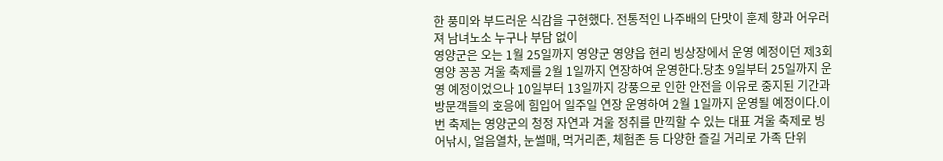한 풍미와 부드러운 식감을 구현했다. 전통적인 나주배의 단맛이 훈제 향과 어우러져 남녀노소 누구나 부담 없이
영양군은 오는 1월 25일까지 영양군 영양읍 현리 빙상장에서 운영 예정이던 제3회 영양 꽁꽁 겨울 축제를 2월 1일까지 연장하여 운영한다.당초 9일부터 25일까지 운영 예정이었으나 10일부터 13일까지 강풍으로 인한 안전을 이유로 중지된 기간과 방문객들의 호응에 힘입어 일주일 연장 운영하여 2월 1일까지 운영될 예정이다.이번 축제는 영양군의 청정 자연과 겨울 정취를 만끽할 수 있는 대표 겨울 축제로 빙어낚시, 얼음열차, 눈썰매, 먹거리존, 체험존 등 다양한 즐길 거리로 가족 단위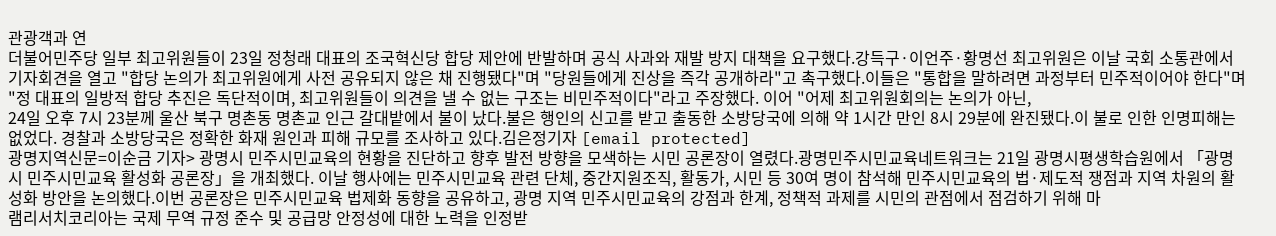관광객과 연
더불어민주당 일부 최고위원들이 23일 정청래 대표의 조국혁신당 합당 제안에 반발하며 공식 사과와 재발 방지 대책을 요구했다.강득구·이언주·황명선 최고위원은 이날 국회 소통관에서 기자회견을 열고 "합당 논의가 최고위원에게 사전 공유되지 않은 채 진행됐다"며 "당원들에게 진상을 즉각 공개하라"고 촉구했다.이들은 "통합을 말하려면 과정부터 민주적이어야 한다"며 "정 대표의 일방적 합당 추진은 독단적이며, 최고위원들이 의견을 낼 수 없는 구조는 비민주적이다"라고 주장했다. 이어 "어제 최고위원회의는 논의가 아닌,
24일 오후 7시 23분께 울산 북구 명촌동 명촌교 인근 갈대밭에서 불이 났다.불은 행인의 신고를 받고 출동한 소방당국에 의해 약 1시간 만인 8시 29분에 완진됐다.이 불로 인한 인명피해는 없었다. 경찰과 소방당국은 정확한 화재 원인과 피해 규모를 조사하고 있다.김은정기자 [email protected]
광명지역신문=이순금 기자> 광명시 민주시민교육의 현황을 진단하고 향후 발전 방향을 모색하는 시민 공론장이 열렸다.광명민주시민교육네트워크는 21일 광명시평생학습원에서 「광명시 민주시민교육 활성화 공론장」을 개최했다. 이날 행사에는 민주시민교육 관련 단체, 중간지원조직, 활동가, 시민 등 30여 명이 참석해 민주시민교육의 법·제도적 쟁점과 지역 차원의 활성화 방안을 논의했다.이번 공론장은 민주시민교육 법제화 동향을 공유하고, 광명 지역 민주시민교육의 강점과 한계, 정책적 과제를 시민의 관점에서 점검하기 위해 마
램리서치코리아는 국제 무역 규정 준수 및 공급망 안정성에 대한 노력을 인정받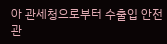아 관세청으로부터 수출입 안전관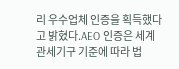리 우수업체 인증을 획득했다고 밝혔다.AEO 인증은 세계관세기구 기준에 따라 법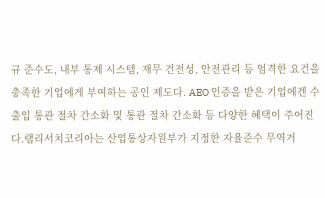규 준수도, 내부 통제 시스템, 재무 건전성, 안전관리 등 엄격한 요건을 충족한 기업에게 부여하는 공인 제도다. AEO 인증을 받은 기업에겐 수출입 통관 절차 간소화 및 통관 절차 간소화 등 다양한 혜택이 주어진다.램리서치코리아는 산업통상자원부가 지정한 자율준수 무역거